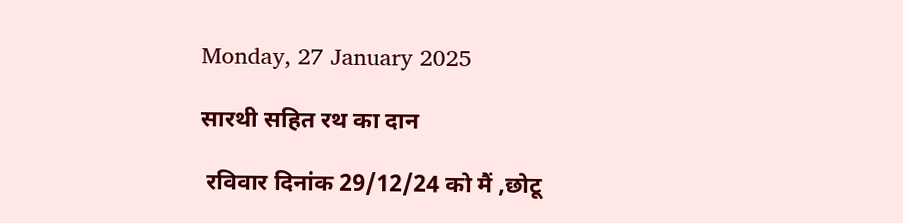Monday, 27 January 2025

सारथी सहित रथ का दान

 रविवार दिनांक 29/12/24 को मैं ,छोटू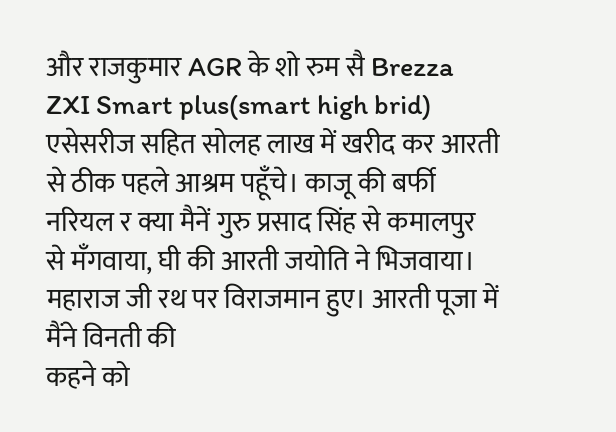और राजकुमार AGR के शो रुम सै Brezza  ZXI Smart plus(smart high brid) एसेसरीज सहित सोलह लाख में खरीद कर आरती से ठीक पहले आश्रम पहूँचे। काजू की बर्फी नरियल र क्या मैनें गुरु प्रसाद सिंह से कमालपुर से मँगवाया, घी की आरती जयोति ने भिजवाया।
महाराज जी रथ पर विराजमान हुए। आरती पूजा में मैंने विनती की
कहने को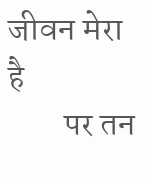जीवन मेरा  है
        पर तन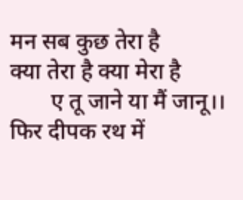मन सब कुछ तेरा है
क्या तेरा है क्या मेरा है
       ए तू जाने या मैं जानू।।
फिर दीपक रथ में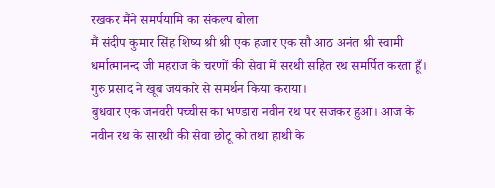रखकर मैंने समर्पयामि का संकल्प बोला
मैं संदीप कुमार सिंह शिष्य श्री श्री एक हजार एक सौ आठ अनंत श्री स्वामी धर्मात्मानन्द जी महराज के चरणों की सेवा में सरथी सहित रथ समर्पित करता हूँ। गुरु प्रसाद ने खूब जयकारे से समर्थन किया कराया।
बुधवार एक जनवरी पच्चीस का भण्डारा नवीन रथ पर सजकर हुआ। आज के नवीन रथ के सारथी की सेवा छोटू को तथा हाथी के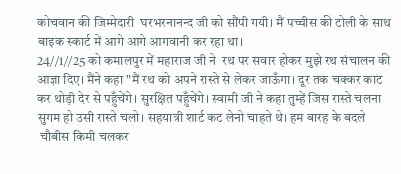कोचवान की जिम्मेदारी  घरभरनानन्द जी को सौंपी गयी। मैं पच्चीस की टोली के साथ बाइक स्कार्ट में आगे आगे आगवानी कर रहा था।
24//1//25 को कमालपुर में महाराज जी ने  रथ पर सवार होकर मुझे रथ संचालन की आज्ञा दिए। मैंने कहा "मैं रथ को अपने रास्ते से लेकर जाऊँगा। दूर तक चक्कर काट कर थोड़ी देर से पहुँचेंगे। सुरक्षित पहुँचेंगे। स्वामी जी ने कहा तुम्हें जिस रास्ते चलना सुगम हो उसी रास्ते चलो। सहयात्री शार्ट कट लेनो चाहते थे। हम बारह के बदले
 चौबीस किमी चलकर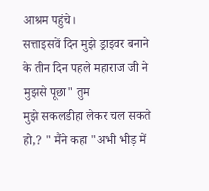आश्रम पहुंचे।
सत्ताइसवें दिन मुझे ड्राइवर बनाने के तीन दिन पहले महाराज जी ने मुझसे पूछा" तुम
मुझे सकलडीहा लेकर चल सकते हो,? " मैंने कहा "अभी भीड़ में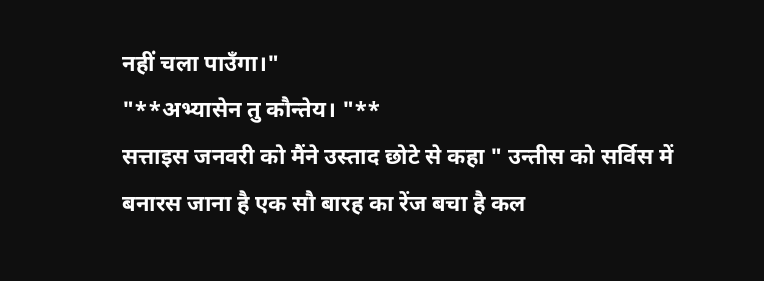नहीं चला पाउँगा।"
"**अभ्यासेन तु कौन्तेय। "**
सत्ताइस जनवरी को मैंने उस्ताद छोटे से कहा " उन्तीस को सर्विस में बनारस जाना है एक सौ बारह का रेंज बचा है कल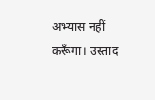अभ्यास नहीं करूँगा। उस्ताद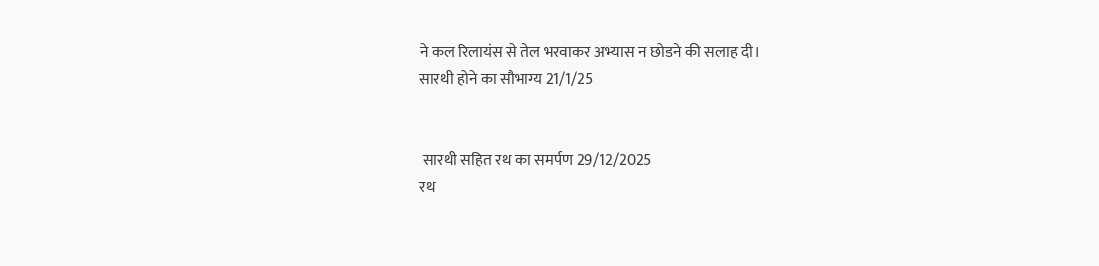ने कल रिलायंस से तेल भरवाकर अभ्यास न छोडने की सलाह दी।
सारथी होने का सौभाग्य 21/1/25


 सारथी सहित रथ का समर्पण 29/12/2025
रथ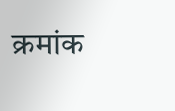क्रमांक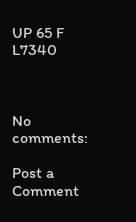UP 65 F L7340



No comments:

Post a Comment